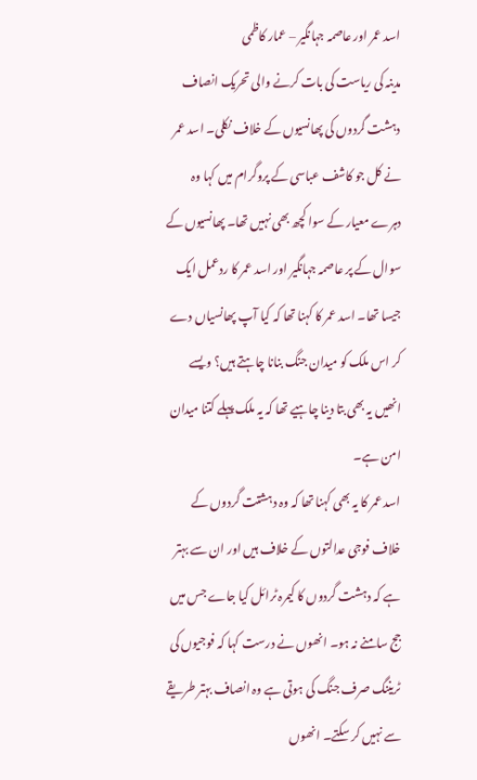اسد عمر اور عاصمہ جہانگیر – عمار کاظمی
مدینہ کی ریاست کی بات کرنے والی تحریک انصاف دہشت گردوں کی پھانسیوں کے خلاف نکلی۔ اسد عمر نے کل جو کاشف عباسی کے پروگرام میں کہا وہ دہرے معیار کے سوا کچھ بھی نہیں تھا۔ پھانسیوں کے سوال کے پر عاصمہ جہانگیر اور اسد عمر کا ردعمل ایک جیسا تھا۔ اسد عمر کا کہنا تھا کہ کیا آپ پھانسیاں دے کر اس ملک کو میدان جنگ بنانا چاہتے ہیں؟ ویسے انھیں یہ بھی بتا دینا چاہیے تھا کہ یہ ملک پہلے کتنا میدان امن ہے۔
اسد عمر کا یہ بھی کہنا تھا کہ وہ دہشتت گردوں کے خلاف فوجی عدالتوں کے خلاف ہیں اور ان سے بہتر ہے کہ دہشت گردوں کا کیمرہ ٹرائل کیا جاے جس میں جج سامنے نہ ہو۔ انھوں نے درست کہا کہ فوجیوں کی ٹریننگ صرف جنگ کی ہوتی ہے وہ انصاف بہتر طریقے سے نہیں کر سکتے۔ انھوں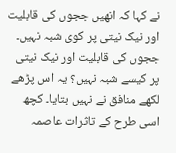نے کہا کہ انھیں ججوں کی قابلیت اور نیک نیتی پر کوی شبہ نہیں۔
ججوں کی قابلیت اور نیک نیتی پر کیسے شبہ نہیں؟ یہ اس پڑھے لکھے منافق نے نہیں بتایا۔ کچھ اسی طرح کے تاثرات عاصمہ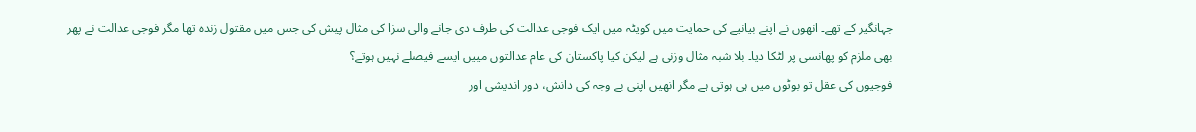جہانگیر کے تھے۔ انھوں نے اپنے بیانیے کی حمایت میں کویٹہ میں ایک فوجی عدالت کی طرف دی جانے والی سزا کی مثال پیش کی جس میں مقتول زندہ تھا مگر فوجی عدالت نے پھر بھی ملزم کو پھانسی پر لٹکا دیا۔ بلا شبہ مثال وزنی ہے لیکن کیا پاکستان کی عام عدالتوں مییں ایسے فیصلے نہیں ہوتے؟
فوجیوں کی عقل تو بوٹوں میں ہی ہوتی ہے مگر انھیں اپنی بے وجہ کی دانش، دور اندیشی اور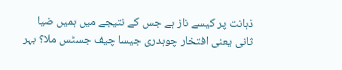ذہانت پر کیسے ناز ہے جس کے نتیجے میں ہمیں ضیا ثانی یعنی افتخار چوہدری جیسا چیف جسٹس ملا؟ بہر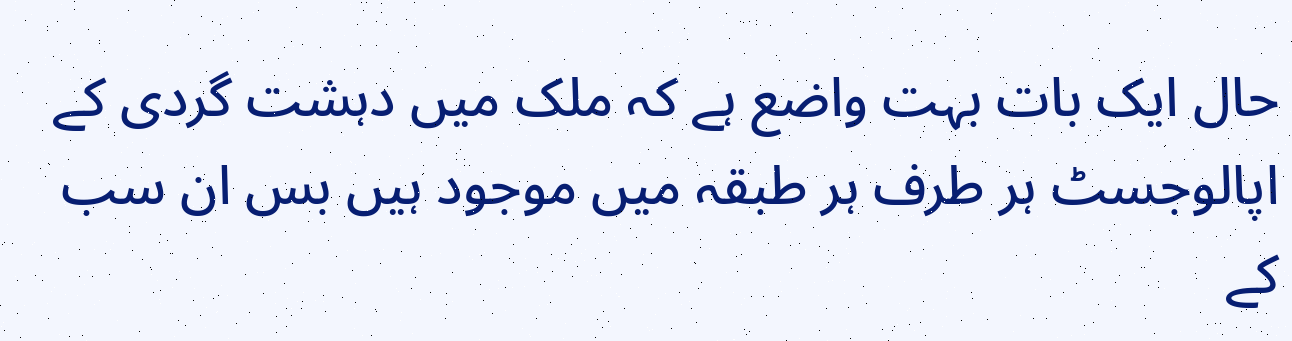حال ایک بات بہت واضع ہے کہ ملک میں دہشت گردی کے اپالوجسٹ ہر طرف ہر طبقہ میں موجود ہیں بس ان سب کے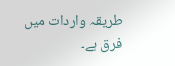طریقہ واردات میں فرق ہے۔